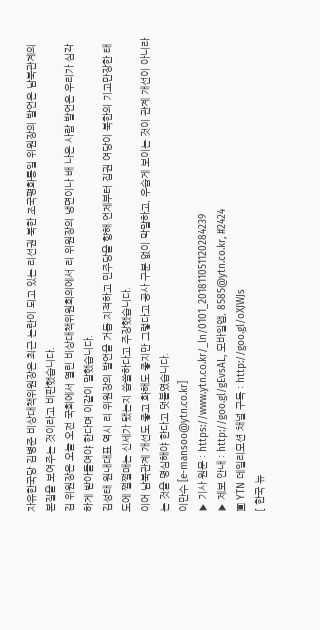자유한국당 김병준 비상대책위원장은 최근 논란이 되고 있는 리선권 북한 조국평화통일 위원장의 발언은 남북관계의 본질을 보여주는 것이라고 비판했습니다.
김 위원장은 오늘 오전 국회에서 열린 비상대책위원회의에서 리 위원장의 냉면이나 배 나온 사람 발언은 우리가 심각하게 받아들여야 한다며 이같이 말했습니다.
김성태 원내대표 역시 리 위원장의 발언을 거듭 지적하고 민주당을 향해 언제부터 집권 여당이 북한의 기고만장한 태도에 쩔쩔매는 신세가 됐는지 씁쓸하다고 주장했습니다.
이어 남북관계 개선도 좋고 화해도 좋지만 그렇다고 공사 구분 없이 막말하고, 우습게 보이는 것이 관계 개선이 아니라는 것을 명심해야 한다고 덧붙였습니다.
이만수 [e-mansoo@ytn.co.kr]
▶ 기사 원문 : https://www.ytn.co.kr/_ln/0101_201811051120284239
▶ 제보 안내 : http://goo.gl/gEvsAL, 모바일앱, 8585@ytn.co.kr, #2424
▣ YTN 데일리모션 채널 구독 : http://goo.gl/oXJWJs
[ 한국 뉴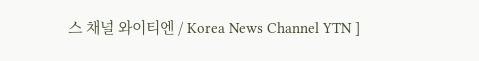스 채널 와이티엔 / Korea News Channel YTN ]